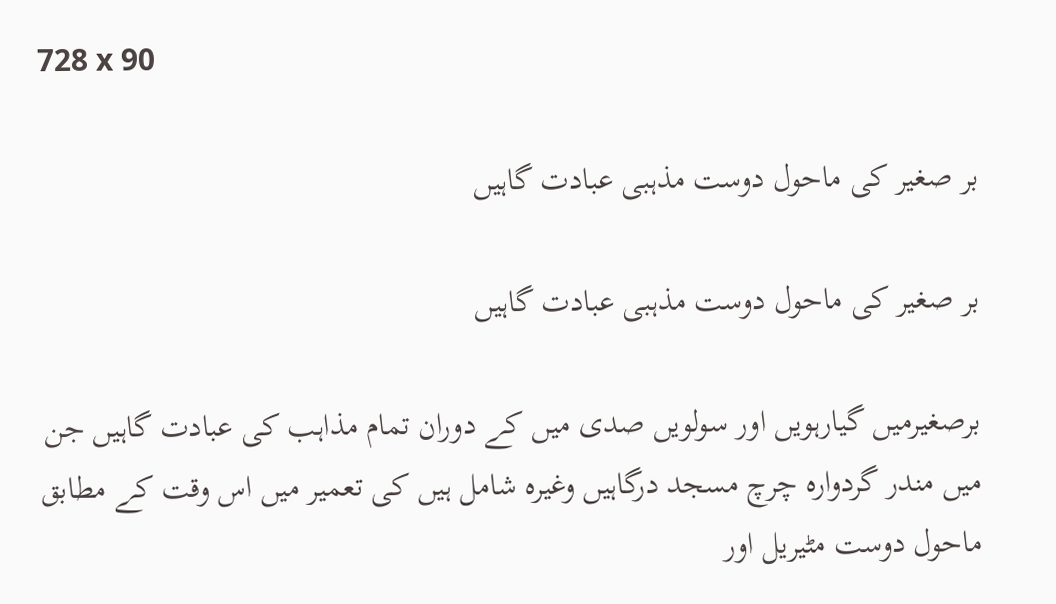728 x 90

بر صغیر کی ماحول دوست مذہبی عبادت گاہیں

بر صغیر کی ماحول دوست مذہبی عبادت گاہیں

برصغیرمیں گیارہویں اور سولویں صدی میں کے دوران تمام مذاہب کی عبادت گاہیں جن میں مندر گردوارہ چرچ مسجد درگاہیں وغیرہ شامل ہیں کی تعمیر میں اس وقت کے مطابق ماحول دوست مٹیریل اور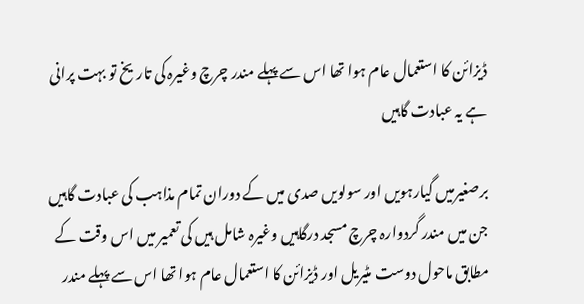ڈیزائن کا استعمال عام ہوا تھا اس سے پہلے مندر چرچ وغیرہ کی تاریخ تو بہت پرانی ہے یہ عبادت گاہیں

برصغیرمیں گیارہویں اور سولویں صدی میں کے دوران تمام مذاہب کی عبادت گاہیں جن میں مندر گردوارہ چرچ مسجد درگاہیں وغیرہ شامل ہیں کی تعمیر میں اس وقت کے مطابق ماحول دوست مٹیریل اور ڈیزائن کا استعمال عام ہوا تھا اس سے پہلے مندر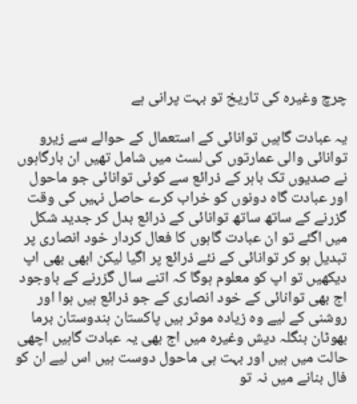چرچ وغیرہ کی تاریخ تو بہت پرانی ہے

یہ عبادت گاہیں توانائی کے استعمال کے حوالے سے زیرو توانائی والی عمارتوں کی لسٹ میں شامل تھیں ان بارگاہوں نے صدیوں تک باہر کے ذرائع سے کوئی توانائی جو ماحول اور عبادت گاہ دونوں کو خراب کرے حاصل نہیں کی وقت گزرنے کے ساتھ ساتھ توانائی کے ذرائع بدل کر جدید شکل میں اگئے تو ان عبادت گاہوں کا فعال کردار خود انصاری پر تبدیل ہو کر توانائی کے نئے ذرائع پر اگیا لیکن ابھی بھی اپ دیکھیں تو اپ کو معلوم ہوگا کہ اتنے سال گزرنے کے باوجود اج بھی توانائی کے خود انصاری کے جو ذرائع ہیں ہوا اور روشنی کے لیے وہ زیادہ موثر ہیں پاکستان ہندوستان برما بھوٹان بنگلہ دیش وغیرہ میں اج بھی یہ عبادت گاہیں اچھی حالت میں ہیں اور بہت ہی ماحول دوست ہیں اس لیے ان کو فال بنانے میں نہ تو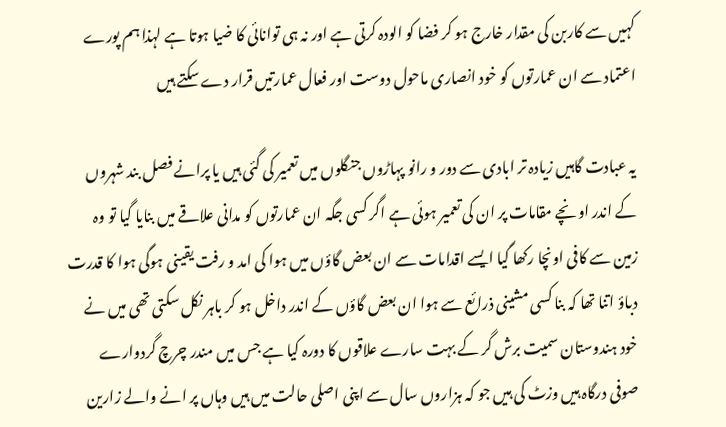کہیں سے کاربن کی مقدار خارج ہو کر فضا کو الودہ کرتی ہے اور نہ ہی توانائی کا ضیا ہوتا ہے لہذا ہم پورے اعتماد سے ان عمارتوں کو خود انصاری ماحول دوست اور فعال عمارتیں قرار دے سکتے ہیں

یہ عبادت گاہیں زیادہ تر ابادی سے دور و رانو پہاڑوں جنگلوں میں تعمیر کی گئی ہیں یا پرانے فصل بند شہروں کے اندر اونچے مقامات پر ان کی تعمیر ہوئی ہے اگر کسی جگہ ان عمارتوں کو مدانی علاقے میں بنایا گیا تو وہ زمین سے کافی اونچا رکھا گیا ایسے اقدامات سے ان بعض گاؤں میں ہوا کی امد و رفت یقینی ہوگی ہوا کا قدرت دباؤ اتنا تھا کہ بنا کسی مشینی ذرائع سے ہوا ان بعض گاؤں کے اندر داخل ہو کر باہر نکل سکتی تھی میں نے خود ہندوستان سمیت برش گر کے بہت سارے علاقوں کا دورہ کیا ہے جس میں مندر چرچ گردوارے صوفی درگاہ ہیں وزٹ کی ہیں جو کہ ہزاروں سال سے اپنی اصلی حالت میں ہیں وہاں پر انے والے زارین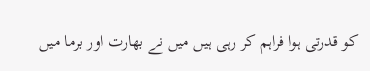کو قدرتی ہوا فراہم کر رہی ہیں میں نے بھارت اور برما میں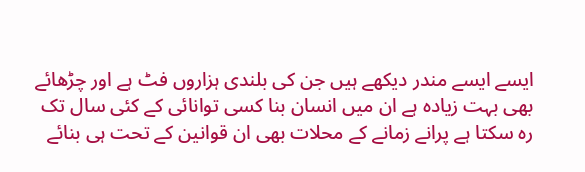ایسے ایسے مندر دیکھے ہیں جن کی بلندی ہزاروں فٹ ہے اور چڑھائے بھی بہت زیادہ ہے ان میں انسان بنا کسی توانائی کے کئی سال تک رہ سکتا ہے پرانے زمانے کے محلات بھی ان قوانین کے تحت ہی بنائے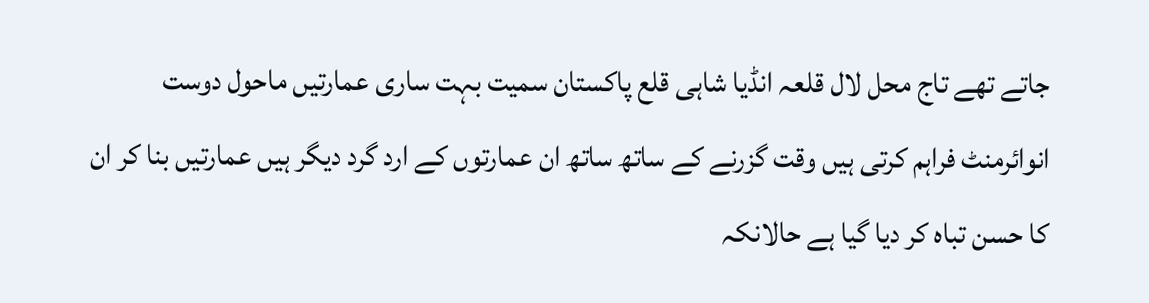جاتے تھے تاج محل لال قلعہ انڈیا شاہی قلع پاکستان سمیت بہت ساری عمارتیں ماحول دوست انوائرمنٹ فراہم کرتی ہیں وقت گزرنے کے ساتھ ساتھ ان عمارتوں کے ارد گرد دیگر ہیں عمارتیں بنا کر ان کا حسن تباہ کر دیا گیا ہے حالانکہ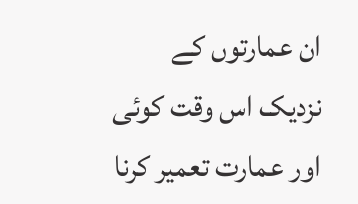ان عمارتوں کے نزدیک اس وقت کوئی اور عمارت تعمیر کرنا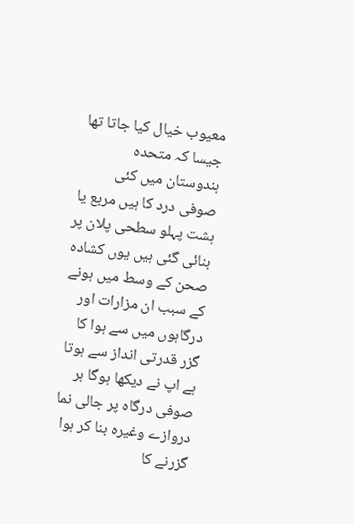معیوب خیال کیا جاتا تھا جیسا کہ متحدہ ہندوستان میں کئی صوفی درد کا ہیں مربع یا ہشت پہلو سطحی پلان پر بنائی گئی ہیں یوں کشادہ صحن کے وسط میں ہونے کے سبب ان مزارات اور درگاہوں میں سے ہوا کا گزر قدرتی انداز سے ہوتا ہے اپ نے دیکھا ہوگا ہر صوفی درگاہ پر جالی نما دروازے وغیرہ بنا کر ہوا گزرنے کا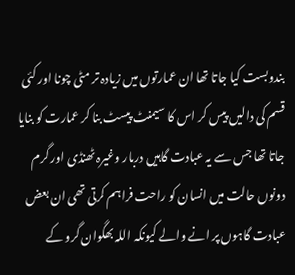بندوبست کیا جاتا تھا ان عمارتوں میں زیادہ تر مٹی چونا اور کئی قسم کی دالیں پیس کر اس کا سیمنٹ پیسٹ بنا کر عمارت کو بنایا جاتا تھا جس سے یہ عبادت گاہیں دربار وغیرہ ٹھنڈی اور گرم دونوں حالت میں انسان کو راحت فراہم کرتی تھی ان بعض عبادت گاہوں پر انے والے کیونکہ اللہ بھگوان گرو کے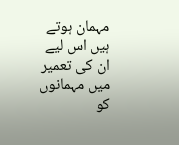مہمان ہوتے ہیں اس لیے ان کی تعمیر میں مہمانوں کو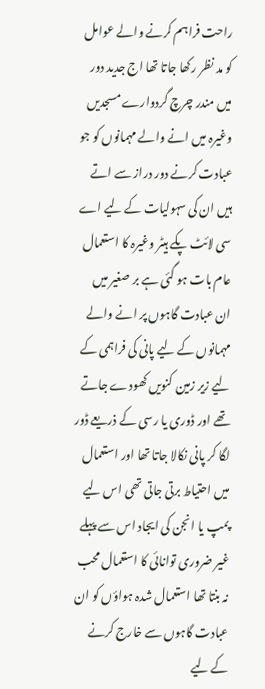راحت فراہم کرنے والے عوامل کو مد نظر رکھا جاتا تھا اج جدید دور میں مندر چرچ گردوارے مسجدیں وغیرہ میں انے والے مہمانوں کو جو عبادت کرنے دور دراز سے اتے ہیں ان کی سہولیات کے لیے اے سی لائٹ پکے ہیٹر وغیرہ کا استعمال عام بات ہو گئی ہے بر صغیر میں ان عبادت گاہوں پر انے والے مہمانوں کے لیے پانی کی فراہمی کے لیے زیر زمین کنویں کھودے جاتے تھے اور ڈوری یا رسی کے ذریعے ڈور لگا کر پانی نکالا جاتا تھا اور استعمال میں احتیاط برتی جاتی تھی اس لیے پمپ یا انجن کی ایجاد اس سے پہلے غیر ضروری توانائی کا استعمال محب نہ بنتا تھا استعمال شدہ ہواؤں کو ان عبادت گاہوں سے خارج کرنے کے لیے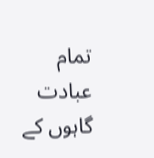تمام عبادت گاہوں کے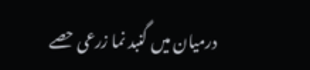درمیان میں گنبد نما زرعی حصے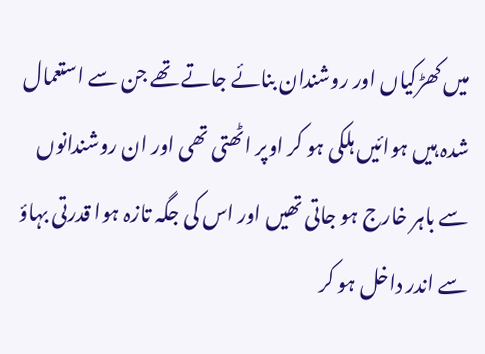میں کھڑکیاں اور روشندان بنائے جاتے تھے جن سے استعمال شدہ ہیں ہوائیں ہلکی ہو کر اوپر اٹھتی تھی اور ان روشندانوں سے باہر خارج ہو جاتی تھیں اور اس کی جگہ تازہ ہوا قدرتی بہاؤ سے اندر داخل ہو کر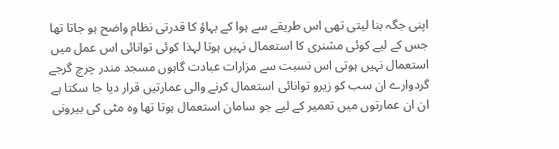اپنی جگہ بنا لیتی تھی اس طریقے سے ہوا کے بہاؤ کا قدرتی نظام واضح ہو جاتا تھا جس کے لیے کوئی مشنری کا استعمال نہیں ہوتا لہذا کوئی توانائی اس عمل میں استعمال نہیں ہوتی اس نسبت سے مزارات عبادت گاہوں مسجد مندر چرچ گرجے گردوارے ان سب کو زیرو توانائی استعمال کرنے والی عمارتیں قرار دیا جا سکتا ہے ان ان عمارتوں میں تعمیر کے لیے جو سامان استعمال ہوتا تھا وہ مٹی کی بیرونی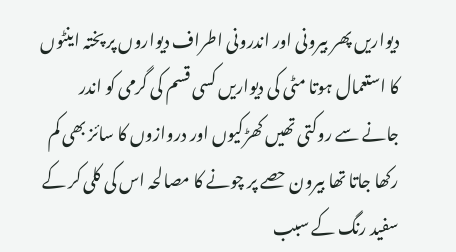دیواریں پھر بیرونی اور اندرونی اطراف دیواروں پر پختہ اینٹوں کا استعمال ہوتا مٹی کی دیواریں کسی قسم کی گرمی کو اندر جانے سے روکتی تھیں کھڑکیوں اور دروازوں کا سائز بھی کم رکھا جاتا تھا بیرون حصے پر چونے کا مصالحہ اس کی کلی کر کے سفید رنگ کے سبب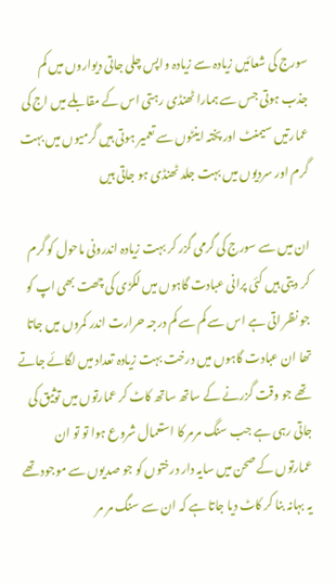سورج کی شعائیں زیادہ سے زیادہ واپس چلی جاتی دیواروں میں کم جذب ہوتی جس سے ہمارا ٹھنڈی رہتی اس کے مقابلے میں اج کی عمارتیں سیمنٹ اور پختہ اینٹوں سے تعمیر ہوتی ہیں گرمیوں میں بہت گرم اور سردیوں میں بہت جلد ٹھنڈی ہو جاتی ہیں

ان میں سے سورج کی گرمی گزر کر بہت زیادہ اندرونی ماحول کو گرم کر دیتی ہیں کئی پرانی عبادت گاہوں میں لکڑی کی چھت بھی اپ کو جو نظر اتی ہے اس سے کم سے کم درجہ حرارت اندر کمروں میں جاتا تھا ان عبادت گاہوں میں درخت بہت زیادہ تعداد میں لگائے جاتے تھے جو وقت گزرنے کے ساتھ ساتھ کاٹ کر عمارتوں میں توثیق کی جاتی رہی ہے جب سنگ مرمر کا استعمال شروع ہوا تو تو ان عمارتوں کے صحن میں سایہ دار درختوں کو جو صدیوں سے موجود تھے یہ بہانہ بنا کر کاٹ دیا جاتا ہے کہ ان سے سنگ مر مر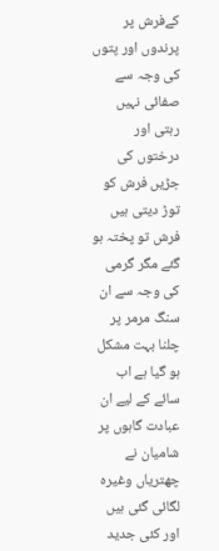کےفرش پر پرندوں اور پتوں کی وجہ سے صفائی نہیں رہتی اور درختوں کی جڑیں فرش کو توڑ دیتی ہیں فرش تو پختہ ہو گئے مگر گرمی کی وجہ سے ان سنگ مرمر پر چلنا بہت مشکل ہو گیا ہے اب سائے کے لیے ان عبادت گاہوں پر شامیان نے چھتریاں وغیرہ لگائی گئی ہیں اور کئی جدید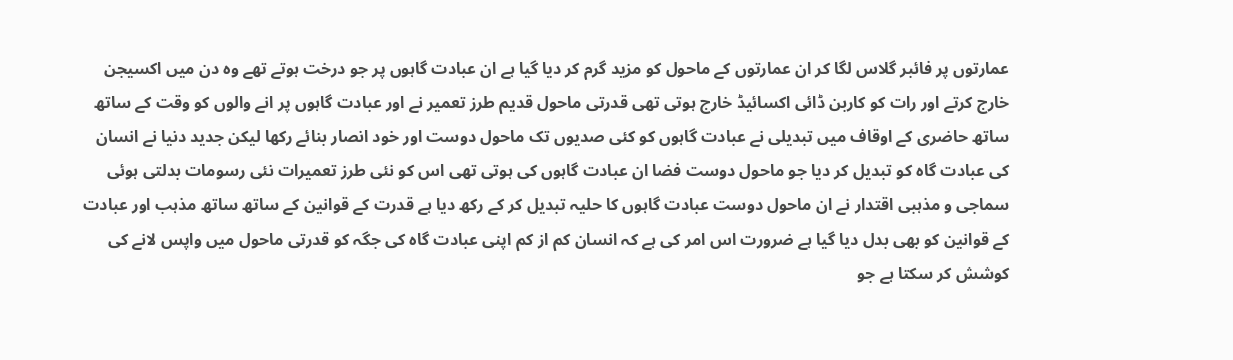عمارتوں پر فائبر گلاس لگا کر ان عمارتوں کے ماحول کو مزید گرم کر دیا گیا ہے ان عبادت گاہوں پر جو درخت ہوتے تھے وہ دن میں اکسیجن خارج کرتے اور رات کو کاربن ڈائی اکسائیڈ خارج ہوتی تھی قدرتی ماحول قدیم طرز تعمیر نے اور عبادت گاہوں پر انے والوں کو وقت کے ساتھ ساتھ حاضری کے اوقاف میں تبدیلی نے عبادت گاہوں کو کئی صدیوں تک ماحول دوست اور خود انصار بنائے رکھا لیکن جدید دنیا نے انسان کی عبادت گاہ کو تبدیل کر دیا جو ماحول دوست فضا ان عبادت گاہوں کی ہوتی تھی اس کو نئی طرز تعمیرات نئی رسومات بدلتی ہوئی سماجی و مذہبی اقتدار نے ان ماحول دوست عبادت گاہوں کا حلیہ تبدیل کر کے رکھ دیا ہے قدرت کے قوانین کے ساتھ ساتھ مذہب اور عبادت کے قوانین کو بھی بدل دیا گیا ہے ضرورت اس امر کی ہے کہ انسان کم از کم اپنی عبادت گاہ کی جگہ کو قدرتی ماحول میں واپس لانے کی کوشش کر سکتا ہے جو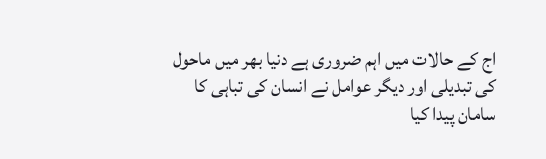اج کے حالات میں اہم ضروری ہے دنیا بھر میں ماحول کی تبدیلی اور دیگر عوامل نے انسان کی تباہی کا سامان پیدا کیا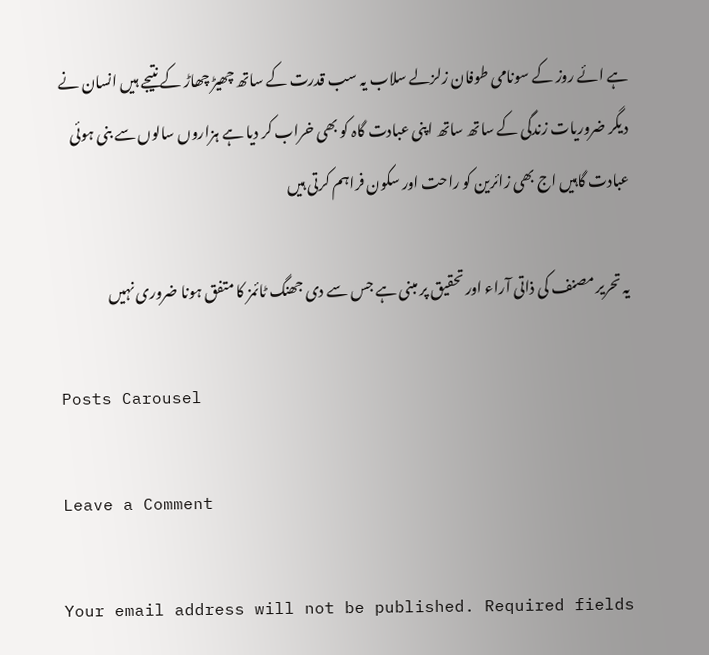ہے ائے روز کے سونامی طوفان زلزلے سلاب یہ سب قدرت کے ساتھ چھیڑ چھاڑ کے نتیجے ہیں انسان نے دیگر ضروریات زندگی کے ساتھ ساتھ اپنی عبادت گاہ کو بھی خراب کر دیا ہے ہزاروں سالوں سے بنی ہوئی عبادت گاہیں اج بھی زائرین کو راحت اور سکون فراہم کرتی ہیں

یہ تحریر مصنف کی ذاتی آراء اور تحقیق پر مبنی ہے جس سے دی جھنگ ٹائمز کا متفق ہونا ضروری نہیں

Posts Carousel

Leave a Comment

Your email address will not be published. Required fields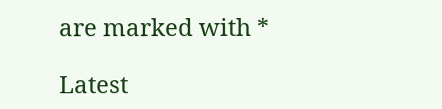are marked with *

Latest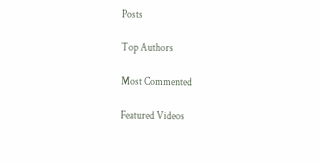Posts

Top Authors

Most Commented

Featured Videos